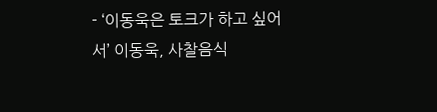- ‘이동욱은 토크가 하고 싶어서’ 이동욱, 사찰음식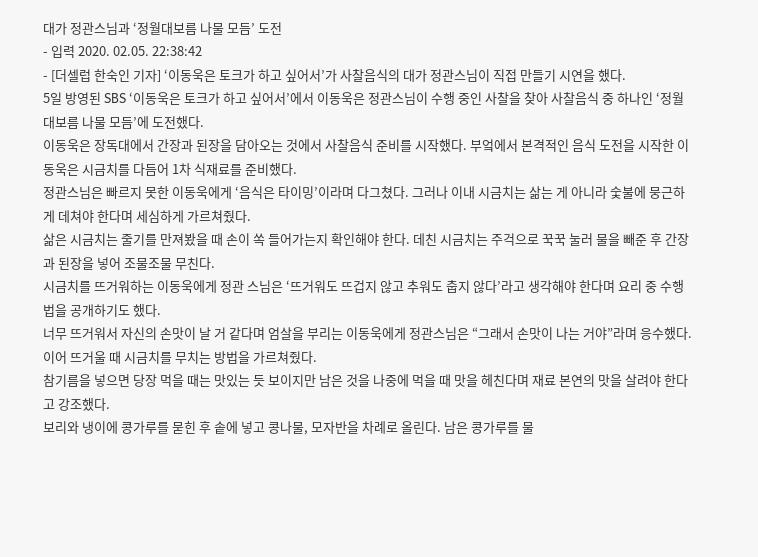대가 정관스님과 ‘정월대보름 나물 모듬’ 도전
- 입력 2020. 02.05. 22:38:42
- [더셀럽 한숙인 기자] ‘이동욱은 토크가 하고 싶어서’가 사찰음식의 대가 정관스님이 직접 만들기 시연을 했다.
5일 방영된 SBS ‘이동욱은 토크가 하고 싶어서’에서 이동욱은 정관스님이 수행 중인 사찰을 찾아 사찰음식 중 하나인 ‘정월대보름 나물 모듬’에 도전했다.
이동욱은 장독대에서 간장과 된장을 담아오는 것에서 사찰음식 준비를 시작했다. 부엌에서 본격적인 음식 도전을 시작한 이동욱은 시금치를 다듬어 1차 식재료를 준비했다.
정관스님은 빠르지 못한 이동욱에게 ‘음식은 타이밍’이라며 다그쳤다. 그러나 이내 시금치는 삶는 게 아니라 숯불에 뭉근하게 데쳐야 한다며 세심하게 가르쳐줬다.
삶은 시금치는 줄기를 만져봤을 때 손이 쏙 들어가는지 확인해야 한다. 데친 시금치는 주걱으로 꾹꾹 눌러 물을 빼준 후 간장과 된장을 넣어 조물조물 무친다.
시금치를 뜨거워하는 이동욱에게 정관 스님은 ‘뜨거워도 뜨겁지 않고 추워도 춥지 않다’라고 생각해야 한다며 요리 중 수행법을 공개하기도 했다.
너무 뜨거워서 자신의 손맛이 날 거 같다며 엄살을 부리는 이동욱에게 정관스님은 “그래서 손맛이 나는 거야”라며 응수했다. 이어 뜨거울 때 시금치를 무치는 방법을 가르쳐줬다.
참기름을 넣으면 당장 먹을 때는 맛있는 듯 보이지만 남은 것을 나중에 먹을 때 맛을 헤친다며 재료 본연의 맛을 살려야 한다고 강조했다.
보리와 냉이에 콩가루를 묻힌 후 솥에 넣고 콩나물, 모자반을 차례로 올린다. 남은 콩가루를 물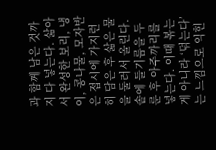과 함께 남은 것까지 다 넣는다. 삶아서 완성한 보리, 냉이, 콩나물, 모자반은 접시에 가지런히 담은 후 삶은 물을 둘러서 올린다.
솥에 들기름을 두룬 후 아주까리를 넣는다. 이때 볶는 게 아니라 ‘덖는다’는 느낌으로 익힌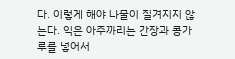다. 이렇게 해야 나물이 질겨지지 않는다. 익은 아주까리는 간장과 콩가루를 넣어서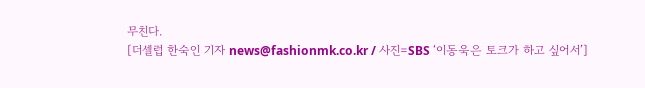무친다.
[더셀럽 한숙인 기자 news@fashionmk.co.kr / 사진=SBS ‘이동욱은 토크가 하고 싶어서’]